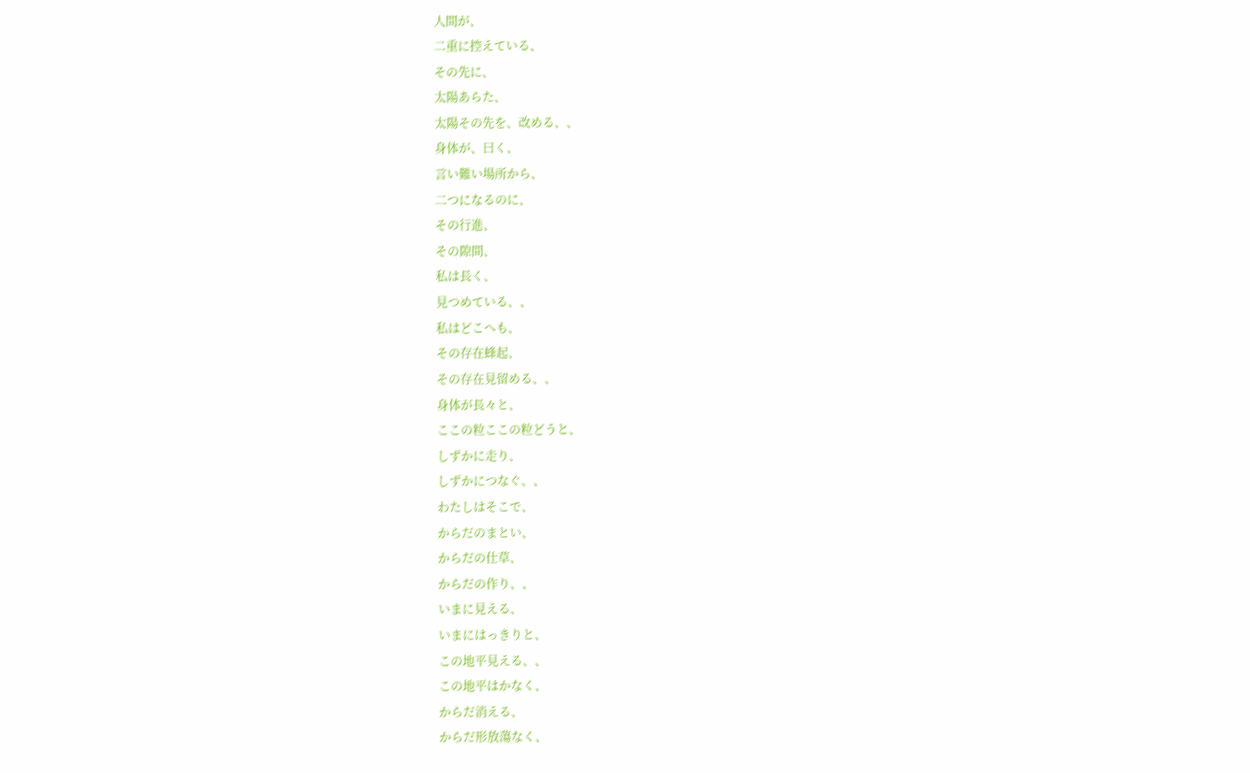人間が、
二重に控えている、
その先に、
太陽あらた、
太陽その先を、改める、、
身体が、曰く、
言い難い場所から、
二つになるのに、
その行進、
その隙間、
私は長く、
見つめている、、
私はどこへも、
その存在蜂起、
その存在見留める、、
身体が長々と、
ここの粒ここの粒どうと、
しずかに走り、
しずかにつなぐ、、
わたしはそこで、
からだのまとい、
からだの仕草、
からだの作り、、
いまに見える、
いまにはっきりと、
この地平見える、、
この地平はかなく、
からだ消える、
からだ形放蕩なく、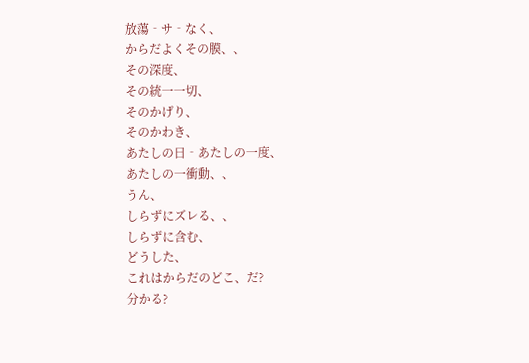放蕩‐サ‐なく、
からだよくその膜、、
その深度、
その統一一切、
そのかげり、
そのかわき、
あたしの日‐あたしの一度、
あたしの一衝動、、
うん、
しらずにズレる、、
しらずに含む、
どうした、
これはからだのどこ、だ?
分かる?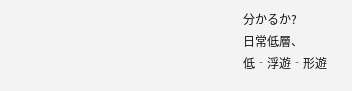分かるか?
日常低層、
低‐浮遊‐形遊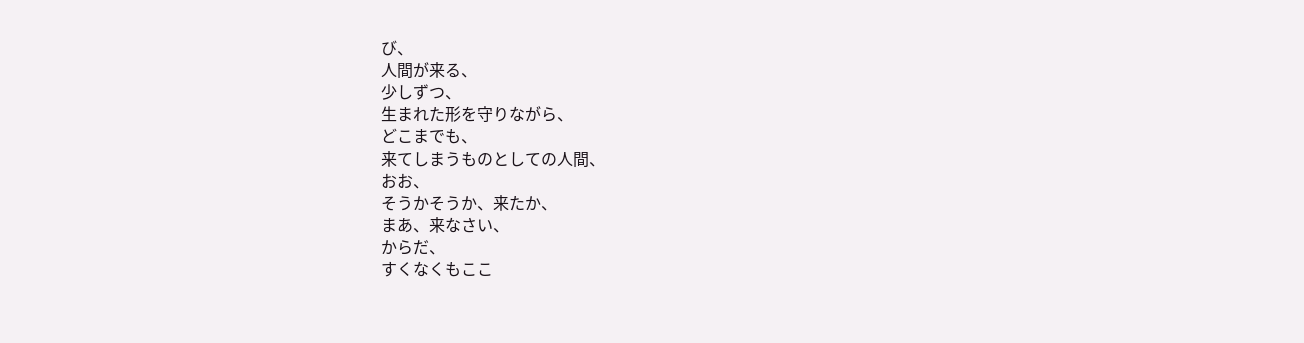び、
人間が来る、
少しずつ、
生まれた形を守りながら、
どこまでも、
来てしまうものとしての人間、
おお、
そうかそうか、来たか、
まあ、来なさい、
からだ、
すくなくもここ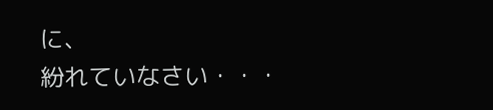に、
紛れていなさい・・・